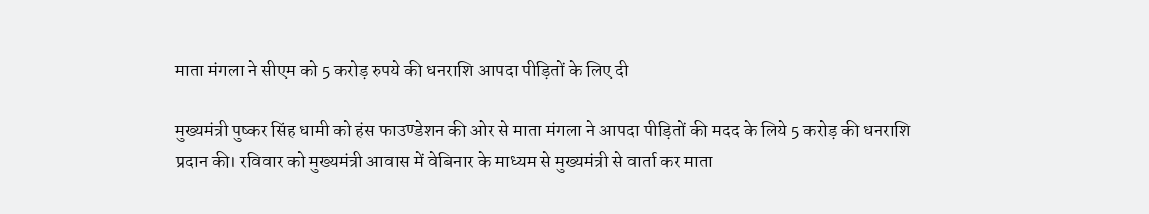माता मंगला ने सीएम को 5 करोड़ रुपये की धनराशि आपदा पीड़ितों के लिए दी

मुख्यमंत्री पुष्कर सिंह धामी को हंस फाउण्डेशन की ओर से माता मंगला ने आपदा पीड़ितों की मदद के लिये 5 करोड़ की धनराशि प्रदान की। रविवार को मुख्यमंत्री आवास में वेबिनार के माध्यम से मुख्यमंत्री से वार्ता कर माता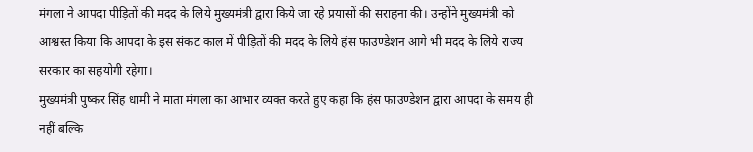मंगला ने आपदा पीड़ितों की मदद के लिये मुख्यमंत्री द्वारा किये जा रहे प्रयासों की सराहना की। उन्होंने मुख्यमंत्री को आश्वस्त किया कि आपदा के इस संकट काल में पीड़ितों की मदद के लिये हंस फाउण्डेशन आगे भी मदद के लिये राज्य सरकार का सहयोगी रहेगा।
मुख्यमंत्री पुष्कर सिंह धामी ने माता मंगला का आभार व्यक्त करते हुए कहा कि हंस फाउण्डेशन द्वारा आपदा के समय ही नहीं बल्कि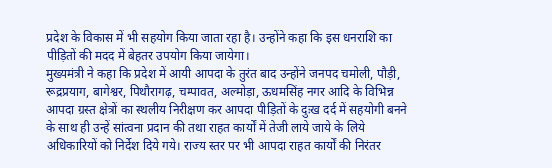प्रदेश के विकास में भी सहयोग किया जाता रहा है। उन्होंने कहा कि इस धनराशि का पीड़ितों की मदद में बेहतर उपयोग किया जायेगा।
मुख्यमंत्री ने कहा कि प्रदेश में आयी आपदा के तुरंत बाद उन्होंने जनपद चमोली, पौड़ी, रूद्रप्रयाग, बागेश्वर, पिथौरागढ़, चम्पावत, अल्मोड़ा, ऊधमसिंह नगर आदि के विभिन्न आपदा ग्रस्त क्षेत्रों का स्थलीय निरीक्षण कर आपदा पीड़ितों के दुःख दर्द में सहयोगी बनने के साथ ही उन्हें सांत्वना प्रदान की तथा राहत कार्यों में तेजी लाये जाये के लिये अधिकारियों को निर्देश दिये गये। राज्य स्तर पर भी आपदा राहत कार्यों की निरंतर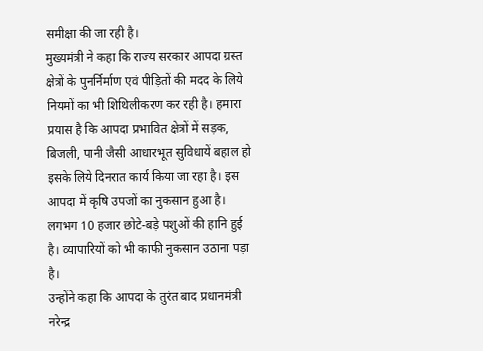समीक्षा की जा रही है।
मुख्यमंत्री ने कहा कि राज्य सरकार आपदा ग्रस्त क्षेत्रों के पुनर्निर्माण एवं पीड़ितों की मदद के लिये नियमों का भी शिथिलीकरण कर रही है। हमारा प्रयास है कि आपदा प्रभावित क्षेत्रों में सड़क, बिजली, पानी जैसी आधारभूत सुविधायें बहाल हो इसके लिये दिनरात कार्य किया जा रहा है। इस आपदा में कृषि उपजों का नुकसान हुआ है। लगभग 10 हजार छोटे-बड़े पशुओं की हानि हुई है। व्यापारियों को भी काफी नुकसान उठाना पड़ा है।
उन्होंने कहा कि आपदा के तुरंत बाद प्रधानमंत्री नरेन्द्र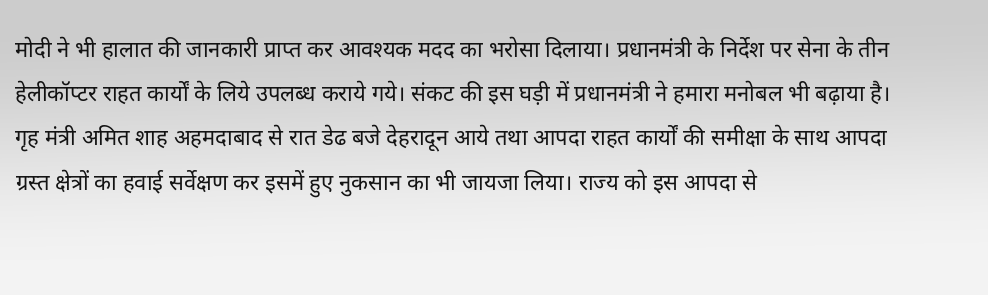मोदी ने भी हालात की जानकारी प्राप्त कर आवश्यक मदद का भरोसा दिलाया। प्रधानमंत्री के निर्देश पर सेना के तीन हेलीकॉप्टर राहत कार्यों के लिये उपलब्ध कराये गये। संकट की इस घड़ी में प्रधानमंत्री ने हमारा मनोबल भी बढ़ाया है। गृह मंत्री अमित शाह अहमदाबाद से रात डेढ बजे देहरादून आये तथा आपदा राहत कार्यों की समीक्षा के साथ आपदा ग्रस्त क्षेत्रों का हवाई सर्वेक्षण कर इसमें हुए नुकसान का भी जायजा लिया। राज्य को इस आपदा से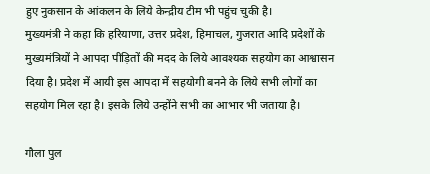हुए नुकसान के आंकलन के लिये केन्द्रीय टीम भी पहुंच चुकी है।
मुख्यमंत्री ने कहा कि हरियाणा, उत्तर प्रदेश, हिमाचल, गुजरात आदि प्रदेशों के मुख्यमंत्रियों ने आपदा पीड़ितों की मदद के लिये आवश्यक सहयोग का आश्वासन दिया है। प्रदेश में आयी इस आपदा में सहयोगी बनने के लिये सभी लोगों का सहयोग मिल रहा है। इसके लिये उन्होंने सभी का आभार भी जताया है।

गौला पुल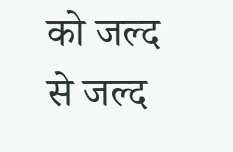को जल्द से जल्द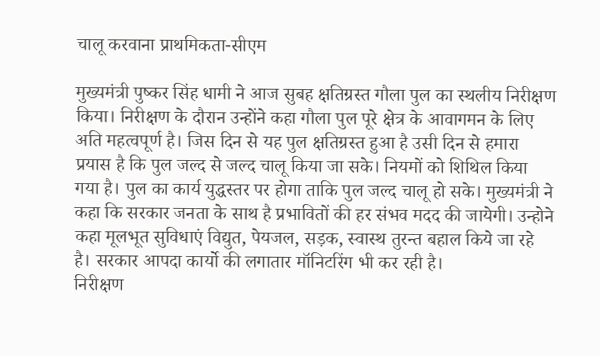चालू करवाना प्राथमिकता-सीएम

मुख्यमंत्री पुष्कर सिंह धामी ने आज सुबह क्षतिग्रस्त गौला पुल का स्थलीय निरीक्षण किया। निरीक्षण के दौरान उन्होंने कहा गौला पुल पूरे क्षेत्र के आवागमन के लिए अति महत्वपूर्ण है। जिस दिन से यह पुल क्षतिग्रस्त हुआ है उसी दिन से हमारा प्रयास है कि पुल जल्द से जल्द चालू किया जा सके। नियमों को शिथिल किया गया है। पुल का कार्य युद्धस्तर पर होगा ताकि पुल जल्द चालू हो सके। मुख्यमंत्री ने कहा कि सरकार जनता के साथ है प्रभावितों की हर संभव मदद की जायेगी। उन्होने कहा मूलभूत सुविधाएं विद्युत, पेयजल, सड़क, स्वास्थ तुरन्त बहाल किये जा रहे है। सरकार आपदा कार्यो की लगातार मॉनिटरिंग भी कर रही है।
निरीक्षण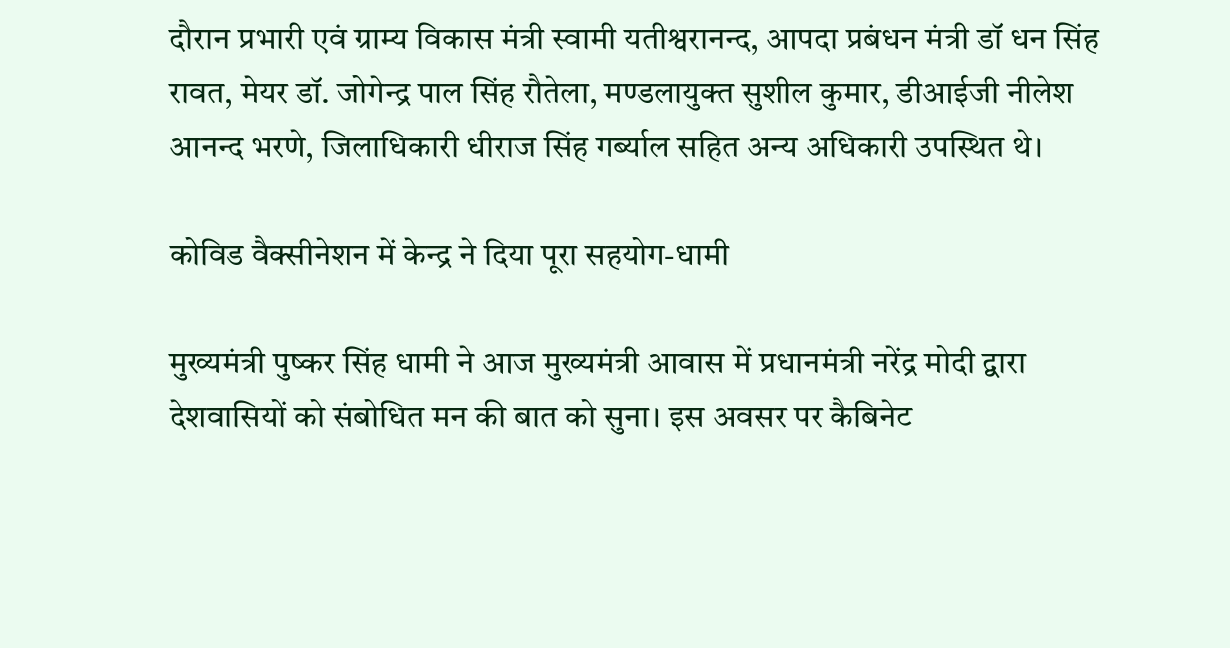दौरान प्रभारी एवं ग्राम्य विकास मंत्री स्वामी यतीश्वरानन्द, आपदा प्रबंधन मंत्री डॉ धन सिंह रावत, मेयर डॉ. जोगेन्द्र पाल सिंह रौतेला, मण्डलायुक्त सुशील कुमार, डीआईजी नीलेश आनन्द भरणे, जिलाधिकारी धीराज सिंह गर्ब्याल सहित अन्य अधिकारी उपस्थित थे।

कोविड वैक्सीनेशन में केन्द्र ने दिया पूरा सहयोग-धामी

मुख्यमंत्री पुष्कर सिंह धामी ने आज मुख्यमंत्री आवास में प्रधानमंत्री नरेंद्र मोदी द्वारा देशवासियों को संबोधित मन की बात को सुना। इस अवसर पर कैबिनेट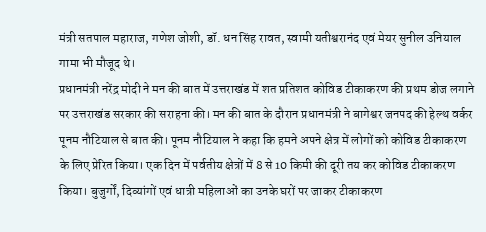मंत्री सतपाल महाराज, गणेश जोशी, डॉ. धन सिंह रावत, स्वामी यतीश्वरानंद एवं मेयर सुनील उनियाल गामा भी मौजूद थे।
प्रधानमंत्री नरेंद्र मोदी ने मन की बात में उत्तराखंड में शत प्रतिशत कोविड टीकाकरण की प्रथम डोज लगाने पर उत्तराखंड सरकार की सराहना की। मन की बात के दौरान प्रधानमंत्री ने बागेश्वर जनपद की हेल्थ वर्कर पूनम नौटियाल से बात की। पूनम नौटियाल ने कहा कि हमने अपने क्षेत्र में लोगों को कोविड टीकाकरण के लिए प्रेरित किया। एक दिन में पर्वतीय क्षेत्रों में 8 से 10 किमी की दूरी तय कर कोविड टीकाकरण किया। बुजुर्गों, दिव्यांगों एवं धात्री महिलाओं का उनके घरों पर जाकर टीकाकरण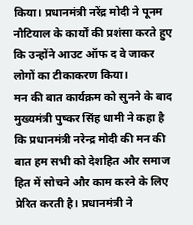किया। प्रधानमंत्री नरेंद्र मोदी ने पूनम नौटियाल के कार्यों की प्रशंसा करते हुए कि उन्होंने आउट ऑफ द वे जाकर लोगों का टीकाकरण किया।
मन की बात कार्यक्रम को सुनने के बाद मुख्यमंत्री पुष्कर सिंह धामी ने कहा है कि प्रधानमंत्री नरेन्द्र मोदी की मन की बात हम सभी को देशहित और समाज हित में सोचने और काम करने के लिए प्रेरित करती है। प्रधानमंत्री ने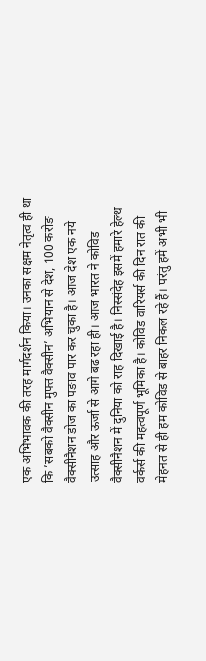एक अभिभावक की तरह मार्गदर्शन किया। उनका सक्षम नेतृत्व ही था कि ’सबको वैक्सीन मुफ्त वैक्सीन’ अभियान से देश, 100 करोङ वैक्सीनैशन डोज का पङाव पार कर चुका है। आज देश एक नये उत्साह और ऊर्जा से आगे बढ रहा ही। आज भारत ने कोविड वैक्सीनैशन में दुनिया को राह दिखाई है। निस्संदेह इसमें हमारे हेल्थ वर्कर्स की महत्वपूर्ण भूमिका है। कोविड वारियर्स की दिन रात की मेहनत से ही हम कोविड से बाहर निकल रहे हैं। परंतु हमें अभी भी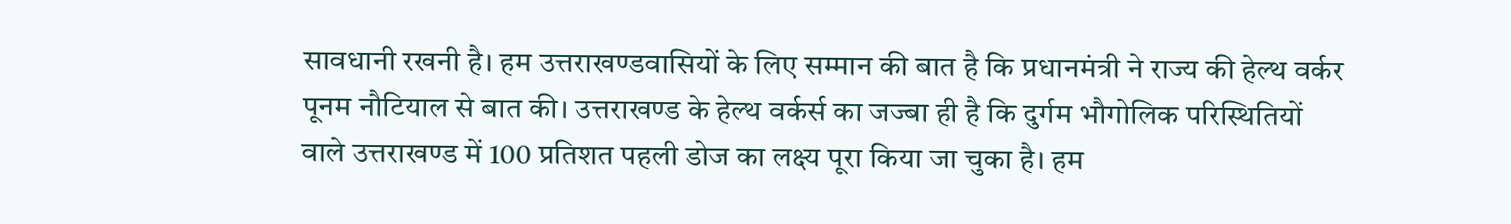सावधानी रखनी है। हम उत्तराखण्डवासियों के लिए सम्मान की बात है कि प्रधानमंत्री ने राज्य की हेल्थ वर्कर पूनम नौटियाल से बात की। उत्तराखण्ड के हेल्थ वर्कर्स का जज्बा ही है कि दुर्गम भौगोलिक परिस्थितियों वाले उत्तराखण्ड में 100 प्रतिशत पहली डोज का लक्ष्य पूरा किया जा चुका है। हम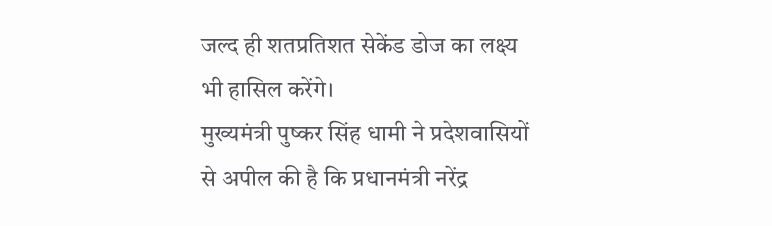जल्द ही शतप्रतिशत सेकेंड डोज का लक्ष्य भी हासिल करेंगे।
मुख्यमंत्री पुष्कर सिंह धामी ने प्रदेशवासियों से अपील की है कि प्रधानमंत्री नरेंद्र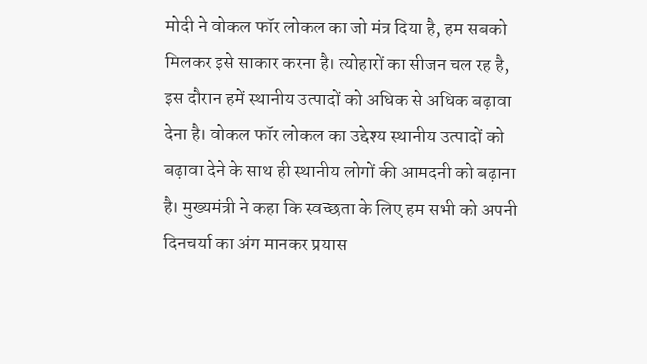मोदी ने वोकल फॉर लोकल का जो मंत्र दिया है, हम सबको मिलकर इसे साकार करना है। त्योहारों का सीजन चल रह है, इस दौरान हमें स्थानीय उत्पादों को अधिक से अधिक बढ़ावा देना है। वोकल फॉर लोकल का उद्देश्य स्थानीय उत्पादों को बढ़ावा देने के साथ ही स्थानीय लोगों की आमदनी को बढ़ाना है। मुख्यमंत्री ने कहा कि स्वच्छता के लिए हम सभी को अपनी दिनचर्या का अंग मानकर प्रयास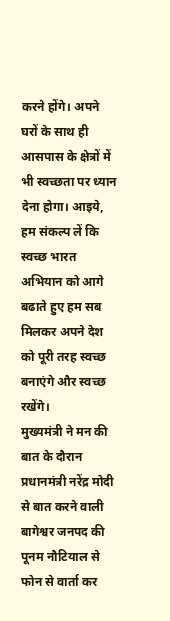करने होंगे। अपने घरों के साथ ही आसपास के क्षेत्रों में भी स्वच्छता पर ध्यान देना होगा। आइये, हम संकल्प लें कि स्वच्छ भारत अभियान को आगे बढाते हुए हम सब मिलकर अपने देश को पूरी तरह स्वच्छ बनाएंगे और स्वच्छ रखेंगे।
मुख्यमंत्री ने मन की बात के दौरान प्रधानमंत्री नरेंद्र मोदी से बात करने वाली बागेश्वर जनपद की पूनम नौटियाल से फोन से वार्ता कर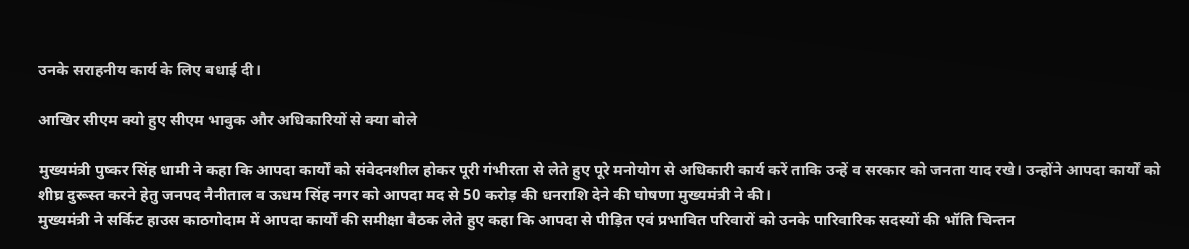उनके सराहनीय कार्य के लिए बधाई दी।

आखिर सीएम क्यो हुए सीएम भावुक और अधिकारियों से क्या बोले

मुख्यमंत्री पुष्कर सिंह धामी ने कहा कि आपदा कार्यों को संवेदनशील होकर पूरी गंभीरता से लेते हुए पूरे मनोयोग से अधिकारी कार्य करें ताकि उन्हें व सरकार को जनता याद रखे। उन्होंने आपदा कार्यों को शीघ्र दुरूस्त करने हेतु जनपद नैनीताल व ऊधम सिंह नगर को आपदा मद से 50 करोड़ की धनराशि देने की घोषणा मुख्यमंत्री ने की।
मुख्यमंत्री ने सर्किट हाउस काठगोदाम में आपदा कार्यों की समीक्षा बैठक लेते हुए कहा कि आपदा से पीड़ित एवं प्रभावित परिवारों को उनके पारिवारिक सदस्यों की भॉति चिन्तन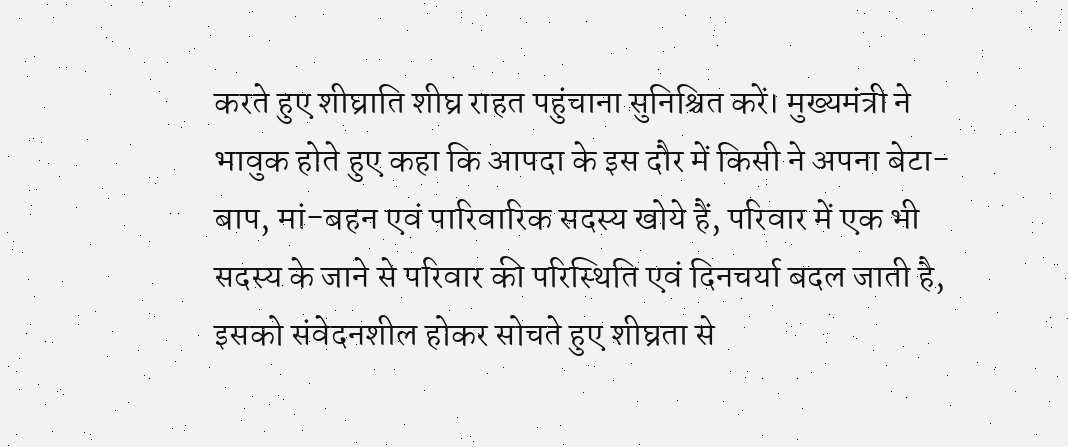करते हुए शीघ्राति शीघ्र राहत पहुंचाना सुनिश्चित करें। मुख्यमंत्री ने भावुक होते हुए कहा कि आपदा के इस दौर में किसी ने अपना बेटा-बाप, मां-बहन एवं पारिवारिक सदस्य खोये हैं, परिवार में एक भी सदस्य के जाने से परिवार की परिस्थिति एवं दिनचर्या बदल जाती है, इसको संवेदनशील होकर सोचते हुए शीघ्रता से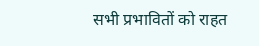सभी प्रभावितों को राहत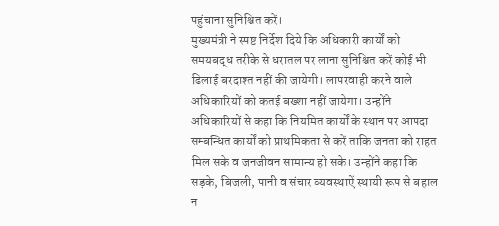पहुंचाना सुनिश्चित करें।
मुख्यमंत्री ने स्पष्ट निर्देश दिये कि अधिकारी कार्यों को समयबद्ध तरीके से धरातल पर लाना सुनिश्चित करें कोई भी ढिलाई बरदाश्त नहीं की जायेगी। लापरवाही करने वाले अधिकारियों को कतई बख्शा नहीं जायेगा। उन्होंने अधिकारियों से कहा कि नियमित कार्यों के स्थान पर आपदा सम्बन्धित कार्यों को प्राथमिकता से करें ताकि जनता को राहत मिल सके व जनजीवन सामान्य हो सके। उन्होंने कहा कि सड़के, बिजली, पानी व संचार व्यवस्थाऐं स्थायी रूप से बहाल न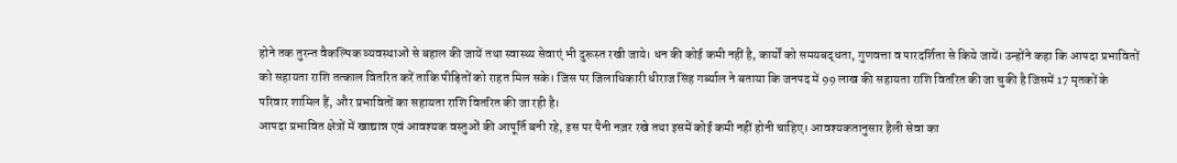होने तक तुरन्त वैकल्पिक व्यवस्थाओं से बहाल की जायें तथा स्वास्थ्य सेवाएं भी दुरूस्त रखी जाये। धन की कोई कमी नहीं है, कार्यों को समयबद्धता, गुणवत्ता व पारदर्शिता से किये जायें। उन्होंने कहा कि आपदा प्रभावितों को सहायता राशि तत्काल वितरित करें ताकि पीड़ितों को राहत मिल सके। जिस पर जिलाधिकारी धीराज सिंह गर्ब्याल ने बताया कि जनपद में 99 लाख की सहायता राशि वितरित की जा चुकी है जिसमें 17 मृतकों के परिवार शामिल हैं, और प्रभावितों का सहायता राशि वितरित की जा रही है।
आपदा प्रभावित क्षेत्रों में खाद्यान्न एवं आवश्यक वस्तुओं की आपूर्ति बनी रहे, इस पर पैनी नज़र रखे तथा इसमें कोई कमी नहीं होनी चाहिए। आवश्यकतानुसार हैली सेवा का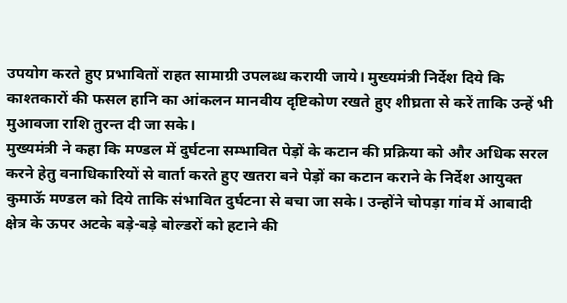उपयोग करते हुए प्रभावितों राहत सामाग्री उपलब्ध करायी जाये। मुख्यमंत्री निर्देश दिये कि काश्तकारों की फसल हानि का आंकलन मानवीय दृष्टिकोण रखते हुए शीघ्रता से करें ताकि उन्हें भी मुआवजा राशि तुरन्त दी जा सके।
मुख्यमंत्री ने कहा कि मण्डल में दुर्घटना सम्भावित पेड़ों के कटान की प्रक्रिया को और अधिक सरल करने हेतु वनाधिकारियों से वार्ता करते हुए खतरा बने पेड़ों का कटान कराने के निर्देश आयुक्त कुमाऊॅ मण्डल को दिये ताकि संभावित दुर्घटना से बचा जा सके। उन्होंने चोपड़ा गांव में आबादी क्षेत्र के ऊपर अटके बड़े-बड़े बोल्डरों को हटाने की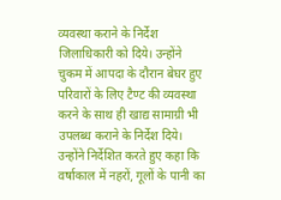व्यवस्था कराने के निर्देश जिलाधिकारी को दिये। उन्होंने चुकम में आपदा के दौरान बेघर हुए परिवारों के लिए टैण्ट की व्यवस्था करने के साथ ही खाद्य सामाग्री भी उपलब्ध कराने के निर्देश दिये। उन्होंने निर्देशित करते हुए कहा कि वर्षाकाल में नहरों, गूलों के पानी का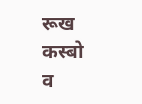रूख कस्बो व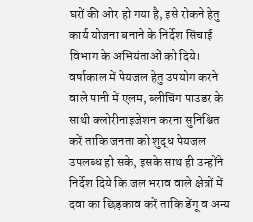घरों की ओर हो गया है, इसे रोकने हेतु कार्य योजना बनाने के निर्देश सिंचाई विभाग के अभियंताओं को दिये। वर्षाकाल में पेयजल हेतु उपयोग करने वाले पानी में एलम, ब्लीचिंग पाउडर के साथी क्लोरीनाइजेशन करना सुनिश्चित करें ताकि जनता को शुद्ध पेयजल उपलब्ध हो सके, इसके साथ ही उन्होंने निर्देश दिये कि जल भराव वाले क्षेत्रों में दवा का छिड़काव करें ताकि डेंगू व अन्य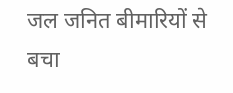जल जनित बीमारियों से बचा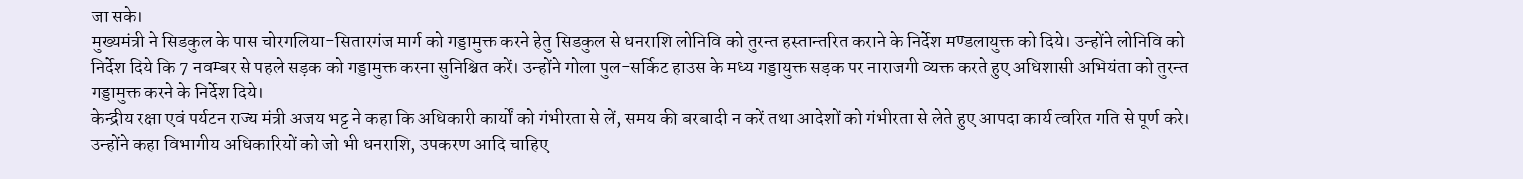जा सके।
मुख्यमंत्री ने सिडकुल के पास चोरगलिया-सितारगंज मार्ग को गड्डामुक्त करने हेतु सिडकुल से धनराशि लोनिवि को तुरन्त हस्तान्तरित कराने के निर्देश मण्डलायुक्त को दिये। उन्होंने लोनिवि को निर्देश दिये कि 7 नवम्बर से पहले सड़क को गड्डामुक्त करना सुनिश्चित करें। उन्होंने गोला पुल-सर्किट हाउस के मध्य गड्डायुक्त सड़क पर नाराजगी व्यक्त करते हुए अधिशासी अभियंता को तुरन्त गड्डामुक्त करने के निर्देश दिये।
केन्द्रीय रक्षा एवं पर्यटन राज्य मंत्री अजय भट्ट ने कहा कि अधिकारी कार्यों को गंभीरता से लें, समय की बरबादी न करें तथा आदेशों को गंभीरता से लेते हुए आपदा कार्य त्वरित गति से पूर्ण करे। उन्होंने कहा विभागीय अधिकारियों को जो भी धनराशि, उपकरण आदि चाहिए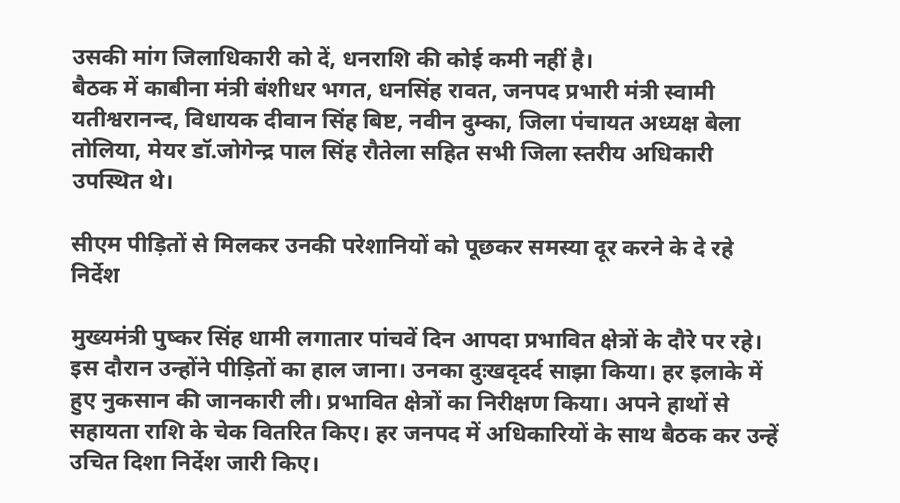उसकी मांग जिलाधिकारी को दें, धनराशि की कोई कमी नहीं है।
बैठक में काबीना मंत्री बंशीधर भगत, धनसिंह रावत, जनपद प्रभारी मंत्री स्वामी यतीश्वरानन्द, विधायक दीवान सिंह बिष्ट, नवीन दुम्का, जिला पंचायत अध्यक्ष बेला तोलिया, मेयर डॉ.जोगेन्द्र पाल सिंह रौतेला सहित सभी जिला स्तरीय अधिकारी उपस्थित थे।

सीएम पीड़ितों से मिलकर उनकी परेशानियों को पूछकर समस्या दूर करने के दे रहे निर्देश

मुख्यमंत्री पुष्कर सिंह धामी लगातार पांचवें दिन आपदा प्रभावित क्षेत्रों के दौरे पर रहे। इस दौरान उन्होंने पीड़ितों का हाल जाना। उनका दुःखदृदर्द साझा किया। हर इलाके में हुए नुकसान की जानकारी ली। प्रभावित क्षेत्रों का निरीक्षण किया। अपने हाथों से सहायता राशि के चेक वितरित किए। हर जनपद में अधिकारियों के साथ बैठक कर उन्हें उचित दिशा निर्देश जारी किए।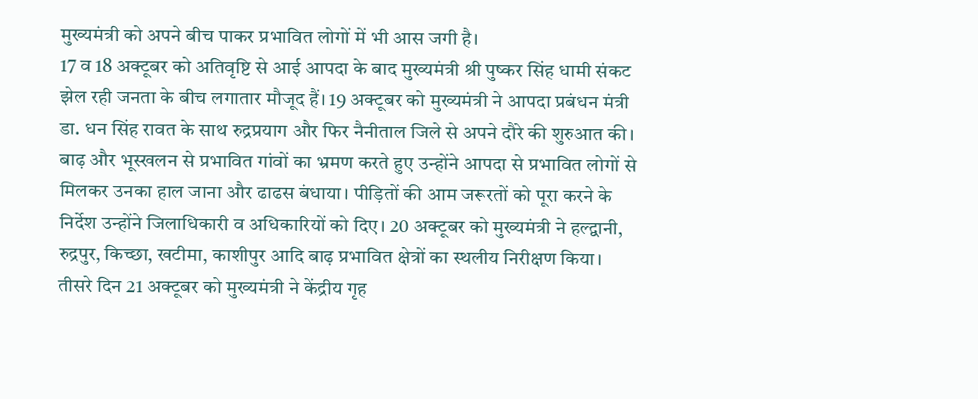मुख्यमंत्री को अपने बीच पाकर प्रभावित लोगों में भी आस जगी है।
17 व 18 अक्टूबर को अतिवृष्टि से आई आपदा के बाद मुख्यमंत्री श्री पुष्कर सिंह धामी संकट झेल रही जनता के बीच लगातार मौजूद हैं। 19 अक्टूबर को मुख्यमंत्री ने आपदा प्रबंधन मंत्री डा. धन सिंह रावत के साथ रुद्रप्रयाग और फिर नैनीताल जिले से अपने दौरे की शुरुआत की। बाढ़ और भूस्खलन से प्रभावित गांवों का भ्रमण करते हुए उन्होंने आपदा से प्रभावित लोगों से मिलकर उनका हाल जाना और ढाढस बंधाया। पीड़ितों की आम जरूरतों को पूरा करने के निर्देश उन्होंने जिलाधिकारी व अधिकारियों को दिए। 20 अक्टूबर को मुख्यमंत्री ने हल्द्वानी, रुद्रपुर, किच्छा, खटीमा, काशीपुर आदि बाढ़ प्रभावित क्षेत्रों का स्थलीय निरीक्षण किया। तीसरे दिन 21 अक्टूबर को मुख्यमंत्री ने केंद्रीय गृह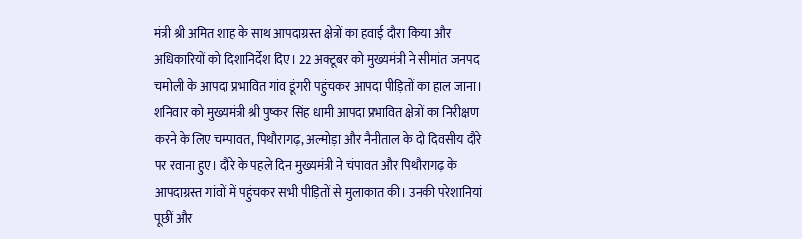मंत्री श्री अमित शाह के साथ आपदाग्रस्त क्षेत्रों का हवाई दौरा किया और अधिकारियों को दिशानिर्देश दिए। 22 अक्टूबर को मुख्यमंत्री ने सीमांत जनपद चमोली के आपदा प्रभावित गांव डूंगरी पहुंचकर आपदा पीड़ितों का हाल जाना। शनिवार को मुख्यमंत्री श्री पुष्कर सिंह धामी आपदा प्रभावित क्षेत्रों का निरीक्षण करने के लिए चम्पावत, पिथौरागढ़, अल्मोड़ा और नैनीताल के दो दिवसीय दौरे पर रवाना हुए। दौरे के पहले दिन मुख्यमंत्री ने चंपावत और पिथौरागढ़ के आपदाग्रस्त गांवों में पहुंचकर सभी पीड़ितों से मुलाकात की। उनकी परेशानियां पूछीं और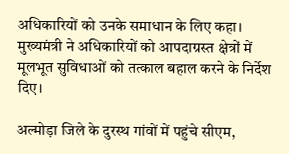अधिकारियों को उनके समाधान के लिए कहा। मुख्यमंत्री ने अधिकारियों को आपदाग्रस्त क्षेत्रों में मूलभूत सुविधाओं को तत्काल बहाल करने के निर्देश दिए।

अल्मोड़ा जिले के दुरस्थ गांवों में पहुंचे सीएम,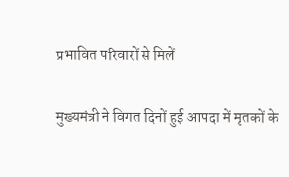प्रभावित परिवारों से मिलें

मुख्यमंत्री ने विगत दिनों हुई आपदा में मृतकों के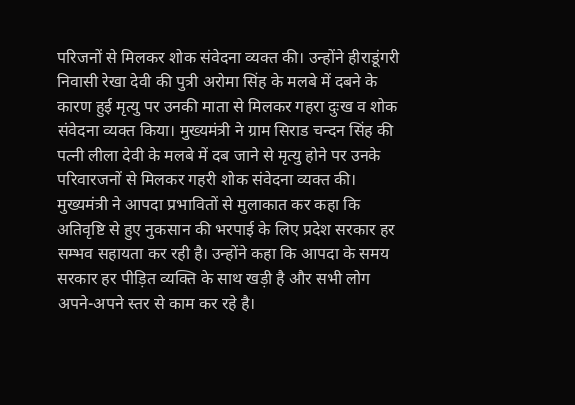परिजनों से मिलकर शोक संवेदना व्यक्त की। उन्होंने हीराडूंगरी निवासी रेखा देवी की पुत्री अरोमा सिंह के मलबे में दबने के कारण हुई मृत्यु पर उनकी माता से मिलकर गहरा दुःख व शोक संवेदना व्यक्त किया। मुख्यमंत्री ने ग्राम सिराड चन्दन सिंह की पत्नी लीला देवी के मलबे में दब जाने से मृत्यु होने पर उनके परिवारजनों से मिलकर गहरी शोक संवेदना व्यक्त की।
मुख्यमंत्री ने आपदा प्रभावितों से मुलाकात कर कहा कि अतिवृष्टि से हुए नुकसान की भरपाई के लिए प्रदेश सरकार हर सम्भव सहायता कर रही है। उन्होंने कहा कि आपदा के समय सरकार हर पीड़ित व्यक्ति के साथ खड़ी है और सभी लोग अपने-अपने स्तर से काम कर रहे है।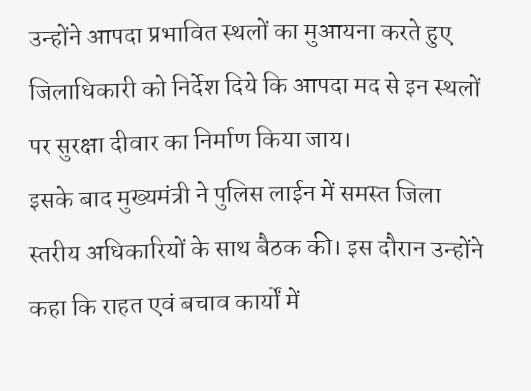उन्होंने आपदा प्रभावित स्थलों का मुआयना करते हुए जिलाधिकारी को निर्देश दिये कि आपदा मद से इन स्थलों पर सुरक्षा दीवार का निर्माण किया जाय।
इसके बाद मुख्यमंत्री ने पुलिस लाईन में समस्त जिला स्तरीय अधिकारियों के साथ बैठक की। इस दौरान उन्होंने कहा कि राहत एवं बचाव कार्यों में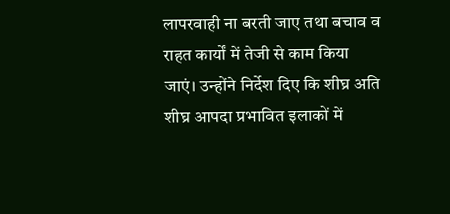लापरवाही ना बरती जाए तथा बचाव व राहत कार्यों में तेजी से काम किया जाएं। उन्होंने निर्देश दिए कि शीघ्र अति शीघ्र आपदा प्रभावित इलाकों में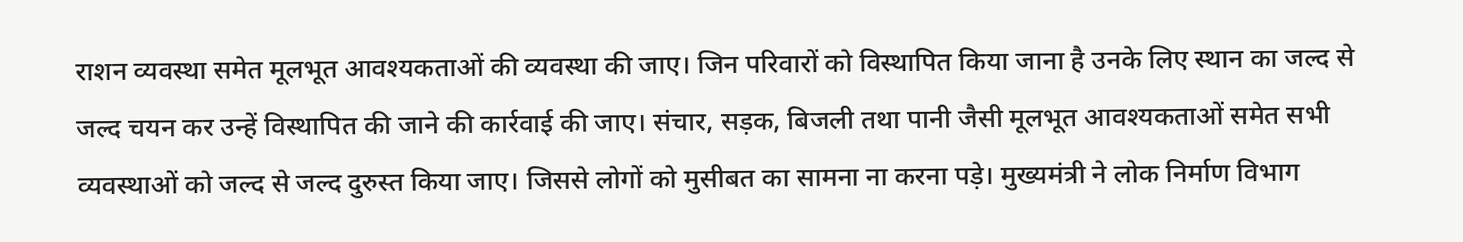राशन व्यवस्था समेत मूलभूत आवश्यकताओं की व्यवस्था की जाए। जिन परिवारों को विस्थापित किया जाना है उनके लिए स्थान का जल्द से जल्द चयन कर उन्हें विस्थापित की जाने की कार्रवाई की जाए। संचार, सड़क, बिजली तथा पानी जैसी मूलभूत आवश्यकताओं समेत सभी व्यवस्थाओं को जल्द से जल्द दुरुस्त किया जाए। जिससे लोगों को मुसीबत का सामना ना करना पड़े। मुख्यमंत्री ने लोक निर्माण विभाग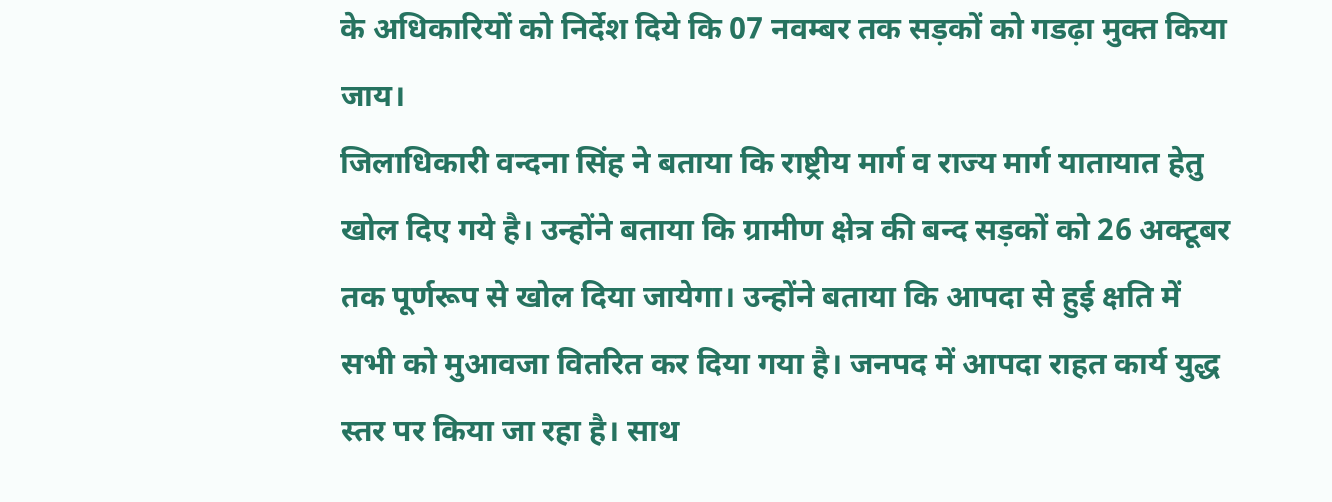के अधिकारियों को निर्देश दिये कि 07 नवम्बर तक सड़कों को गडढ़ा मुक्त किया जाय।
जिलाधिकारी वन्दना सिंह ने बताया कि राष्ट्रीय मार्ग व राज्य मार्ग यातायात हेतु खोल दिए गये है। उन्होंने बताया कि ग्रामीण क्षेत्र की बन्द सड़कों को 26 अक्टूबर तक पूर्णरूप से खोल दिया जायेगा। उन्होंने बताया कि आपदा से हुई क्षति में सभी को मुआवजा वितरित कर दिया गया है। जनपद में आपदा राहत कार्य युद्ध स्तर पर किया जा रहा है। साथ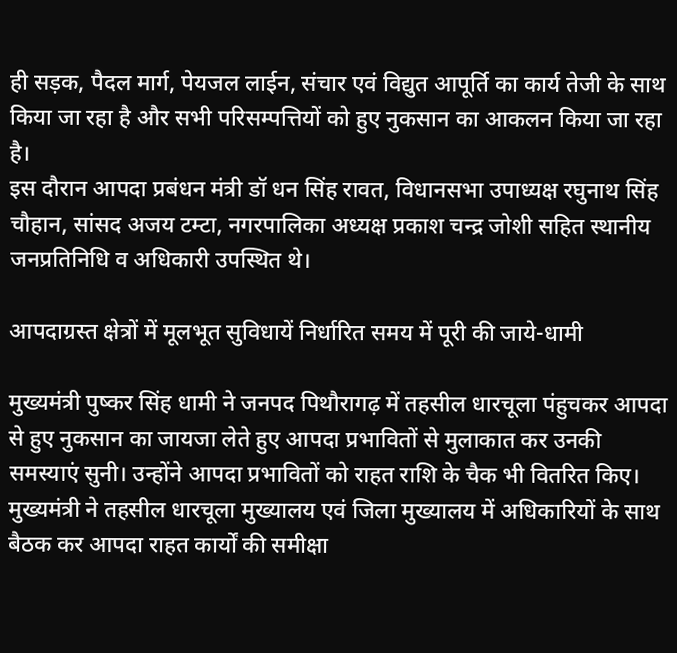ही सड़क, पैदल मार्ग, पेयजल लाईन, संचार एवं विद्युत आपूर्ति का कार्य तेजी के साथ किया जा रहा है और सभी परिसम्पत्तियों को हुए नुकसान का आकलन किया जा रहा है।
इस दौरान आपदा प्रबंधन मंत्री डॉ धन सिंह रावत, विधानसभा उपाध्यक्ष रघुनाथ सिंह चौहान, सांसद अजय टम्टा, नगरपालिका अध्यक्ष प्रकाश चन्द्र जोशी सहित स्थानीय जनप्रतिनिधि व अधिकारी उपस्थित थे।

आपदाग्रस्त क्षेत्रों में मूलभूत सुविधायें निर्धारित समय में पूरी की जाये-धामी

मुख्यमंत्री पुष्कर सिंह धामी ने जनपद पिथौरागढ़ में तहसील धारचूला पंहुचकर आपदा से हुए नुकसान का जायजा लेते हुए आपदा प्रभावितों से मुलाकात कर उनकी समस्याएं सुनी। उन्होंने आपदा प्रभावितों को राहत राशि के चैक भी वितरित किए।
मुख्यमंत्री ने तहसील धारचूला मुख्यालय एवं जिला मुख्यालय में अधिकारियों के साथ बैठक कर आपदा राहत कार्यों की समीक्षा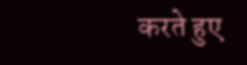करते हुए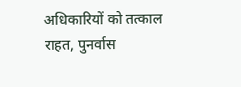अधिकारियों को तत्काल राहत, पुनर्वास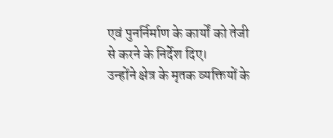एवं पुनर्निर्माण के कार्यों को तेजी से करने के निर्देश दिए।
उन्होंने क्षेत्र के मृतक व्यक्तियों के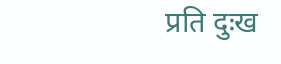प्रति दुःख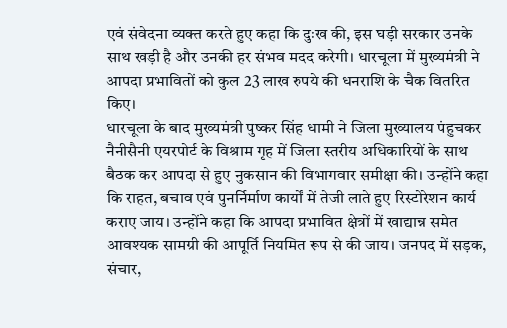एवं संवेदना व्यक्त करते हुए कहा कि दुःख की, इस घड़ी सरकार उनके साथ खड़ी है और उनकी हर संभव मदद करेगी। धारचूला में मुख्यमंत्री ने आपदा प्रभावितों को कुल 23 लाख रुपये की धनराशि के चैक वितरित किए।
धारचूला के बाद मुख्यमंत्री पुष्कर सिंह धामी ने जिला मुख्यालय पंहुचकर नैनीसैनी एयरपोर्ट के विश्राम गृह में जिला स्तरीय अधिकारियों के साथ बैठक कर आपदा से हुए नुकसान की विभागवार समीक्षा की। उन्होंने कहा कि राहत, बचाव एवं पुनर्निर्माण कार्यों में तेजी लाते हुए रिस्टोरेशन कार्य कराए जाय। उन्होंने कहा कि आपदा प्रभावित क्षेत्रों में खाद्यान्न समेत आवश्यक सामग्री की आपूर्ति नियमित रूप से की जाय। जनपद में सड़क, संचार,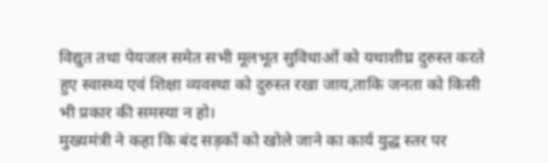विद्युत तथा पेयजल समेत सभी मूलभूत सुविधाओं को यथाशीघ्र दुरुस्त करते हुए स्वास्थ्य एवं शिक्षा व्यवस्था को दुरुस्त रखा जाय,ताकि जनता को किसी भी प्रकार की समस्या न हो।
मुख्यमंत्री ने कहा कि बंद सड़कों को खोले जाने का कार्य युद्ध स्तर पर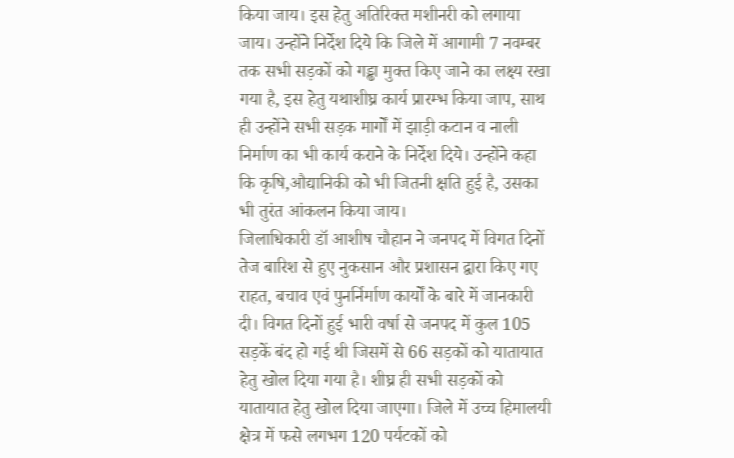किया जाय। इस हेतु अतिरिक्त मशीनरी को लगाया जाय। उन्होंने निर्देश दिये कि जिले में आगामी 7 नवम्बर तक सभी सड़कों को गड्ढा मुक्त किए जाने का लक्ष्य रखा गया है, इस हेतु यथाशीघ्र कार्य प्रारम्भ किया जाप, साथ ही उन्होंने सभी सड़क मार्गों में झाड़ी कटान व नाली निर्माण का भी कार्य कराने के निर्देश दिये। उन्होंने कहा कि कृषि,औद्यानिकी को भी जितनी क्षति हुई है, उसका भी तुरंत आंकलन किया जाय।
जिलाधिकारी डॉ आशीष चौहान ने जनपद में विगत दिनों तेज बारिश से हुए नुकसान और प्रशासन द्वारा किए गए राहत, बचाव एवं पुनर्निर्माण कार्यों के बारे में जानकारी दी। विगत दिनों हुई भारी वर्षा से जनपद में कुल 105 सड़कें बंद हो गई थी जिसमें से 66 सड़कों को यातायात हेतु खोल दिया गया है। शीघ्र ही सभी सड़कों को यातायात हेतु खोल दिया जाएगा। जिले में उच्च हिमालयी क्षेत्र में फसे लगभग 120 पर्यटकों को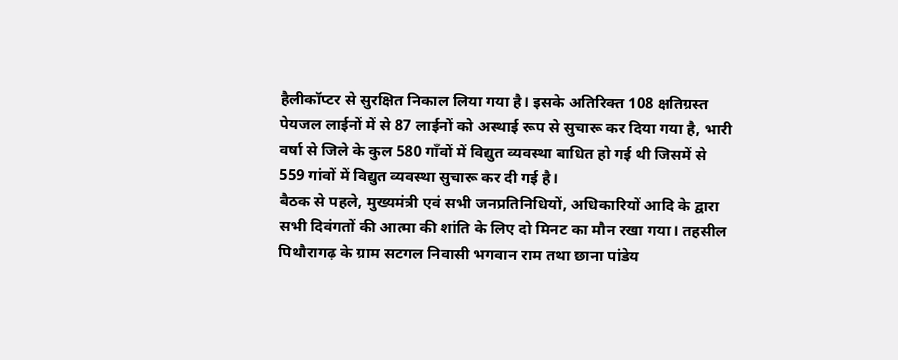हैलीकॉप्टर से सुरक्षित निकाल लिया गया है। इसके अतिरिक्त 108 क्षतिग्रस्त पेयजल लाईनों में से 87 लाईनों को अस्थाई रूप से सुचारू कर दिया गया है, भारी वर्षा से जिले के कुल 580 गाँवों में विद्युत व्यवस्था बाधित हो गई थी जिसमें से 559 गांवों में विद्युत व्यवस्था सुचारू कर दी गई है।
बैठक से पहले, मुख्यमंत्री एवं सभी जनप्रतिनिधियों, अधिकारियों आदि के द्वारा सभी दिवंगतों की आत्मा की शांति के लिए दो मिनट का मौन रखा गया। तहसील पिथौरागढ़ के ग्राम सटगल निवासी भगवान राम तथा छाना पांडेय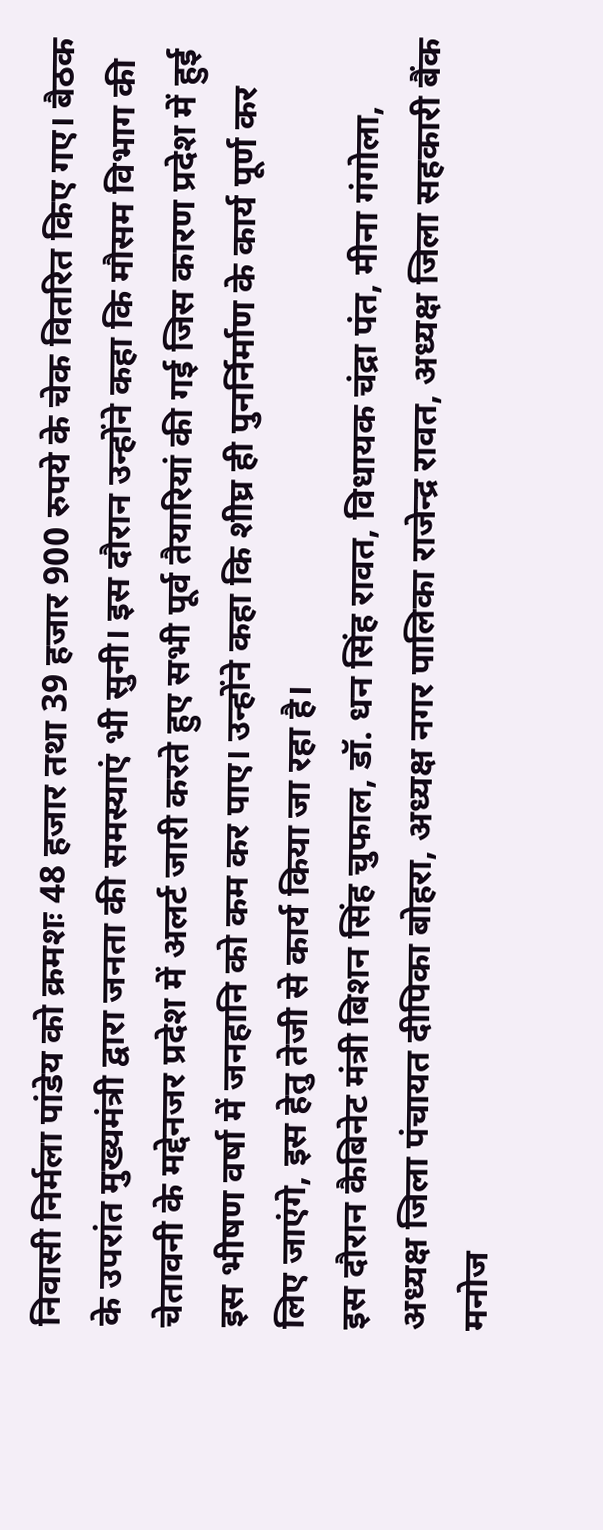निवासी निर्मला पांडेय को क्रमशः 48 हजार तथा 39 हजार 900 रुपये के चेक वितरित किए गए। बैठक के उपरांत मुख्यमंत्री द्वारा जनता की समस्याएं भी सुनी। इस दौरान उन्होंने कहा कि मौसम विभाग की चेतावनी के मद्देनजर प्रदेश में अलर्ट जारी करते हुए सभी पूर्व तैयारियां की गई जिस कारण प्रदेश में हुई इस भीषण वर्षा में जनहानि को कम कर पाए। उन्होंने कहा कि शीघ्र ही पुनर्निर्माण के कार्य पूर्ण कर लिए जाएंगे, इस हेतु तेजी से कार्य किया जा रहा है।
इस दौरान कैबिनेट मंत्री बिशन सिंह चुफाल, डॉ. धन सिंह रावत, विधायक चंद्रा पंत, मीना गंगोला, अध्यक्ष जिला पंचायत दीपिका बोहरा, अध्यक्ष नगर पालिका राजेन्द्र रावत, अध्यक्ष जिला सहकारी बैंक मनोज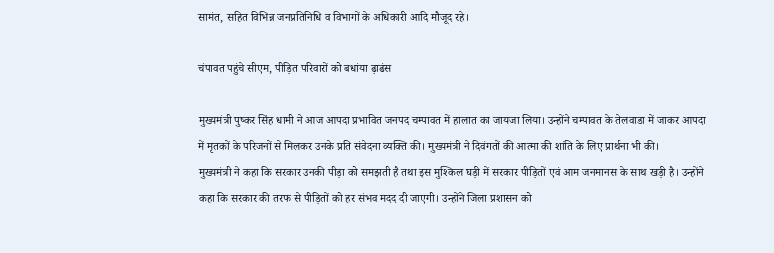सामंत, सहित विभिन्न जनप्रतिनिधि व विभागों के अधिकारी आदि मौजूद रहे।

चंपावत पहुंचे सीएम, पीड़ित परिवारों को बधांया ढ़ाढंस

मुख्यमंत्री पुष्कर सिंह धामी ने आज आपदा प्रभावित जनपद चम्पावत में हालात का जायजा लिया। उन्होंने चम्पावत के तेलवाडा में जाकर आपदा में मृतकों के परिजनों से मिलकर उनके प्रति संवेदना व्यक्ति की। मुख्यमंत्री ने दिवंगतों की आत्मा की शांति के लिए प्रार्थना भी की।
मुख्यमंत्री ने कहा कि सरकार उनकी पीड़ा को समझती है तथा इस मुश्किल घड़ी में सरकार पीड़ितों एवं आम जनमानस के साथ खड़ी है। उन्होंने कहा कि सरकार की तरफ से पीड़ितों को हर संभव मदद दी जाएगी। उन्होंने जिला प्रशासन को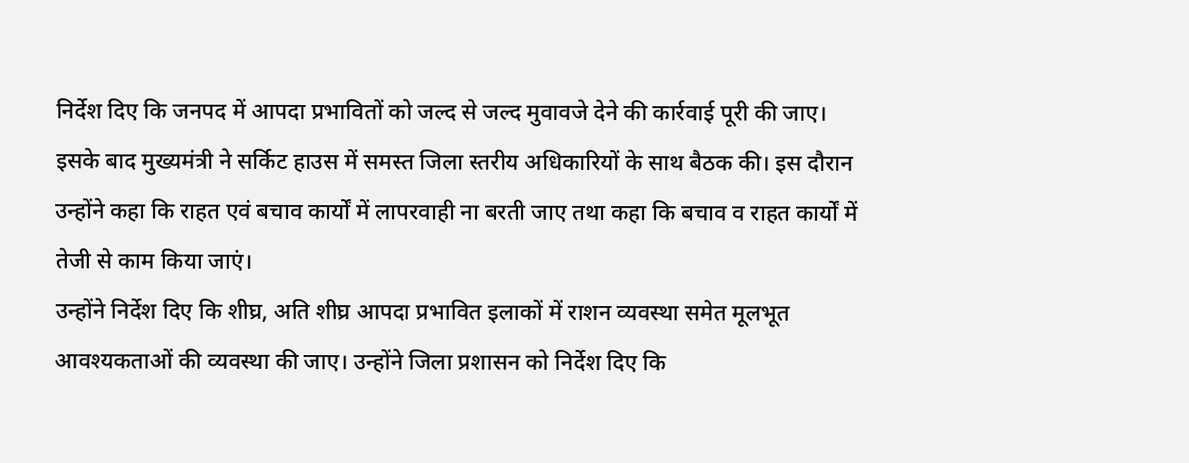निर्देश दिए कि जनपद में आपदा प्रभावितों को जल्द से जल्द मुवावजे देने की कार्रवाई पूरी की जाए।
इसके बाद मुख्यमंत्री ने सर्किट हाउस में समस्त जिला स्तरीय अधिकारियों के साथ बैठक की। इस दौरान उन्होंने कहा कि राहत एवं बचाव कार्यों में लापरवाही ना बरती जाए तथा कहा कि बचाव व राहत कार्यों में तेजी से काम किया जाएं।
उन्होंने निर्देश दिए कि शीघ्र, अति शीघ्र आपदा प्रभावित इलाकों में राशन व्यवस्था समेत मूलभूत आवश्यकताओं की व्यवस्था की जाए। उन्होंने जिला प्रशासन को निर्देश दिए कि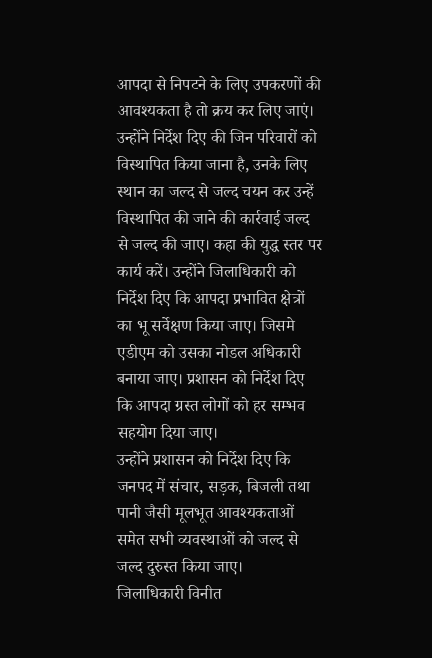आपदा से निपटने के लिए उपकरणों की आवश्यकता है तो क्रय कर लिए जाएं। उन्होंने निर्देश दिए की जिन परिवारों को विस्थापित किया जाना है, उनके लिए स्थान का जल्द से जल्द चयन कर उन्हें विस्थापित की जाने की कार्रवाई जल्द से जल्द की जाए। कहा की युद्ध स्तर पर कार्य करें। उन्होंने जिलाधिकारी को निर्देश दिए कि आपदा प्रभावित क्षेत्रों का भू सर्वेक्षण किया जाए। जिसमे एडीएम को उसका नोडल अधिकारी बनाया जाए। प्रशासन को निर्देश दिए कि आपदा ग्रस्त लोगों को हर सम्भव सहयोग दिया जाए।
उन्होंने प्रशासन को निर्देश दिए कि जनपद में संचार, सड़क, बिजली तथा पानी जैसी मूलभूत आवश्यकताओं समेत सभी व्यवस्थाओं को जल्द से जल्द दुरुस्त किया जाए।
जिलाधिकारी विनीत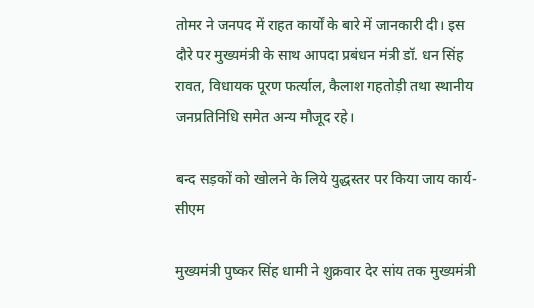तोमर ने जनपद में राहत कार्यों के बारे में जानकारी दी। इस दौरे पर मुख्यमंत्री के साथ आपदा प्रबंधन मंत्री डॉ. धन सिंह रावत, विधायक पूरण फर्त्याल, कैलाश गहतोड़ी तथा स्थानीय जनप्रतिनिधि समेत अन्य मौजूद रहे।

बन्द सड़कों को खोलने के लिये युद्धस्तर पर किया जाय कार्य-सीएम

मुख्यमंत्री पुष्कर सिंह धामी ने शुक्रवार देर सांय तक मुख्यमंत्री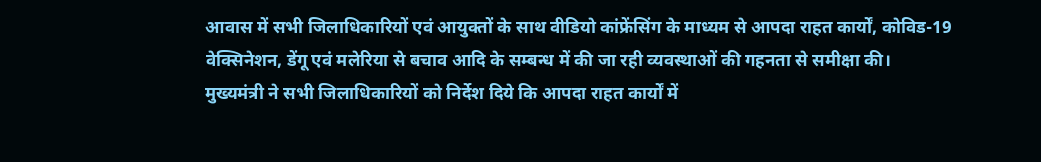आवास में सभी जिलाधिकारियों एवं आयुक्तों के साथ वीडियो कांफ्रेंसिंग के माध्यम से आपदा राहत कार्यों, कोविड-19 वेक्सिनेशन, डेंगू एवं मलेरिया से बचाव आदि के सम्बन्ध में की जा रही व्यवस्थाओं की गहनता से समीक्षा की।
मुख्यमंत्री ने सभी जिलाधिकारियों को निर्देश दिये कि आपदा राहत कार्यों में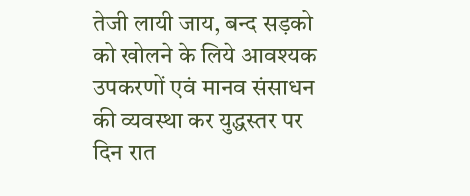तेजी लायी जाय, बन्द सड़को को खोलने के लिये आवश्यक उपकरणों एवं मानव संसाधन की व्यवस्था कर युद्धस्तर पर दिन रात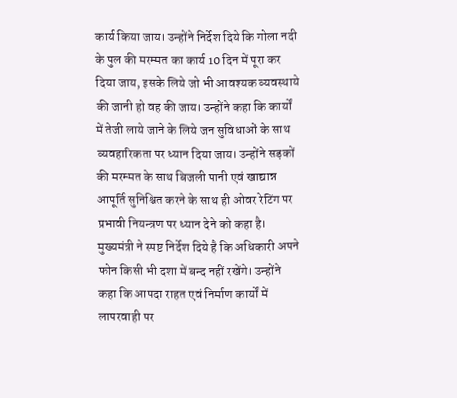कार्य किया जाय। उन्होंने निर्देश दिये कि गोला नदी के पुल की मरम्मत का कार्य 10 दिन में पूरा कर दिया जाय, इसके लिये जो भी आवश्यक व्यवस्थाये की जानी हो वह की जाय। उन्होंने कहा कि कार्यों में तेजी लाये जाने के लिये जन सुविधाओं के साथ व्यवहारिकता पर ध्यान दिया जाय। उन्होंने सड़कों की मरम्मत के साथ बिजली पानी एवं खाद्यान्न आपूर्ति सुनिश्चित करने के साथ ही ओवर रेटिंग पर प्रभावी नियन्त्रण पर ध्यान देने को कहा है।
मुख्यमंत्री ने स्पष्ट निर्देश दिये है कि अधिकारी अपने फोन किसी भी दशा में बन्द नहीं रखेंगे। उन्होंने कहा कि आपदा राहत एवं निर्माण कार्यों में लापरवाही पर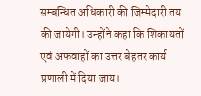सम्बन्धित अधिकारी की जिम्मेदारी तय की जायेगी। उन्होंने कहा कि शिकायतों एवं अफवाहों का उत्तर बेहतर कार्य प्रणाली में दिया जाय।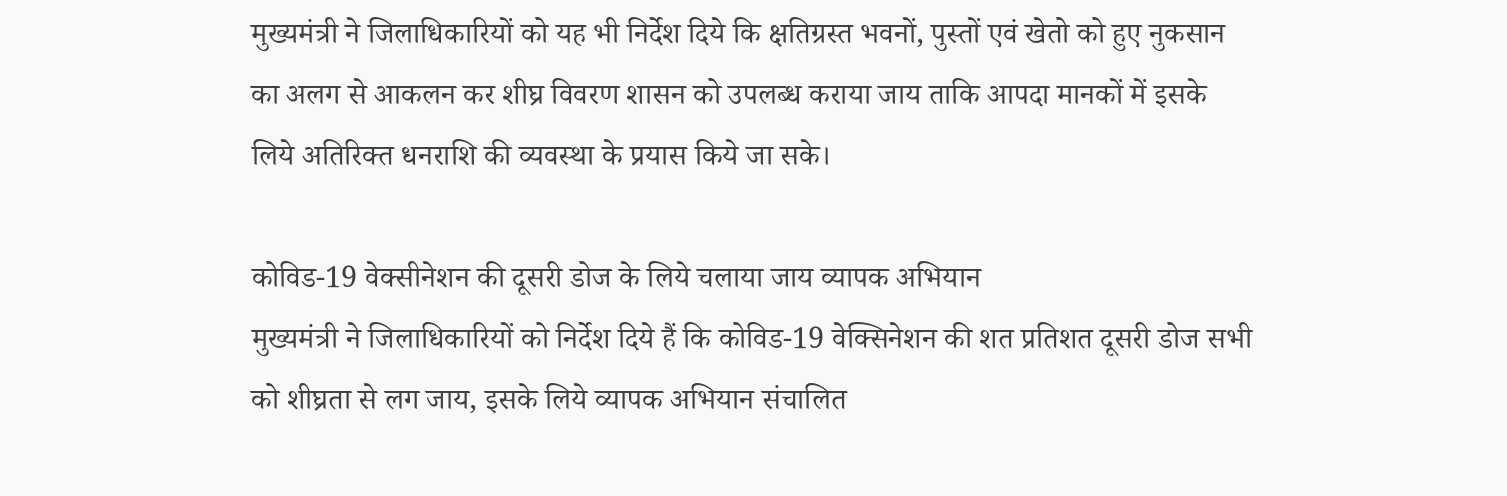मुख्यमंत्री ने जिलाधिकारियों को यह भी निर्देश दिये कि क्षतिग्रस्त भवनों, पुस्तों एवं खेतो को हुए नुकसान का अलग से आकलन कर शीघ्र विवरण शासन को उपलब्ध कराया जाय ताकि आपदा मानकों में इसके लिये अतिरिक्त धनराशि की व्यवस्था के प्रयास किये जा सके।

कोविड-19 वेक्सीनेशन की दूसरी डोज के लिये चलाया जाय व्यापक अभियान
मुख्यमंत्री ने जिलाधिकारियों को निर्देश दिये हैं कि कोविड-19 वेक्सिनेशन की शत प्रतिशत दूसरी डोज सभी को शीघ्रता से लग जाय, इसके लिये व्यापक अभियान संचालित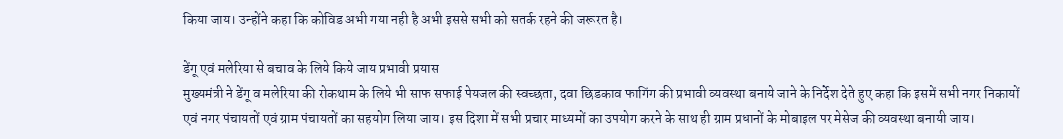किया जाय। उन्होंने कहा कि कोविड अभी गया नही है अभी इससे सभी को सतर्क रहने की जरूरत है।

डेंगू एवं मलेरिया से बचाव के लिये किये जाय प्रभावी प्रयास
मुख्यमंत्री ने डेंगू व मलेरिया की रोकथाम के लिये भी साफ सफाई पेयजल की स्वच्छता, दवा छिडकाव फागिंग की प्रभावी व्यवस्था बनाये जाने के निर्देश देते हुए कहा कि इसमें सभी नगर निकायों एवं नगर पंचायतों एवं ग्राम पंचायतों का सहयोग लिया जाय। इस दिशा में सभी प्रचार माध्यमों का उपयोग करने के साथ ही ग्राम प्रधानों के मोबाइल पर मेसेज की व्यवस्था बनायी जाय।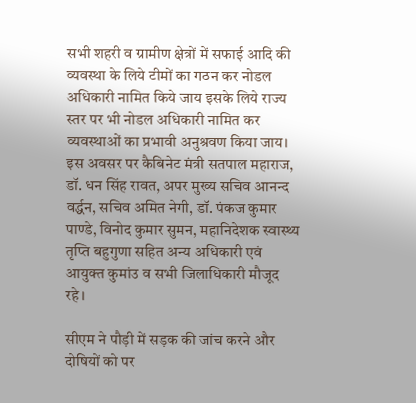सभी शहरी व ग्रामीण क्षेत्रों में सफाई आदि की व्यवस्था के लिये टीमों का गठन कर नोडल अधिकारी नामित किये जाय इसके लिये राज्य स्तर पर भी नोडल अधिकारी नामित कर व्यवस्थाओं का प्रभावी अनुश्रवण किया जाय।
इस अवसर पर कैबिनेट मंत्री सतपाल महाराज, डॉ. धन सिंह रावत, अपर मुख्य सचिव आनन्द वर्द्धन, सचिव अमित नेगी, डॉ. पंकज कुमार पाण्डे, विनोद कुमार सुमन, महानिदेशक स्वास्थ्य तृप्ति बहुगुणा सहित अन्य अधिकारी एवं आयुक्त कुमांउ व सभी जिलाधिकारी मौजूद रहे।

सीएम ने पौड़ी में सड़क की जांच करने और दोषियों को पर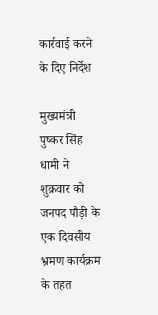कार्रवाई करने के दिए निर्देश

मुख्यमंत्री पुष्कर सिंह धामी ने शुक्रवार को जनपद पौड़ी के एक दिवसीय भ्रमण कार्यक्रम के तहत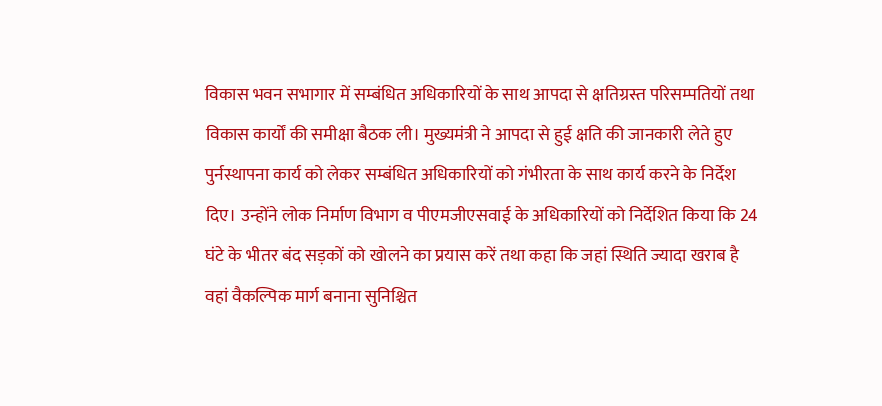विकास भवन सभागार में सम्बंधित अधिकारियों के साथ आपदा से क्षतिग्रस्त परिसम्पतियों तथा विकास कार्यों की समीक्षा बैठक ली। मुख्यमंत्री ने आपदा से हुई क्षति की जानकारी लेते हुए पुर्नस्थापना कार्य को लेकर सम्बंधित अधिकारियों को गंभीरता के साथ कार्य करने के निर्देश दिए। उन्होंने लोक निर्माण विभाग व पीएमजीएसवाई के अधिकारियों को निर्देशित किया कि 24 घंटे के भीतर बंद सड़कों को खोलने का प्रयास करें तथा कहा कि जहां स्थिति ज्यादा खराब है वहां वैकल्पिक मार्ग बनाना सुनिश्चित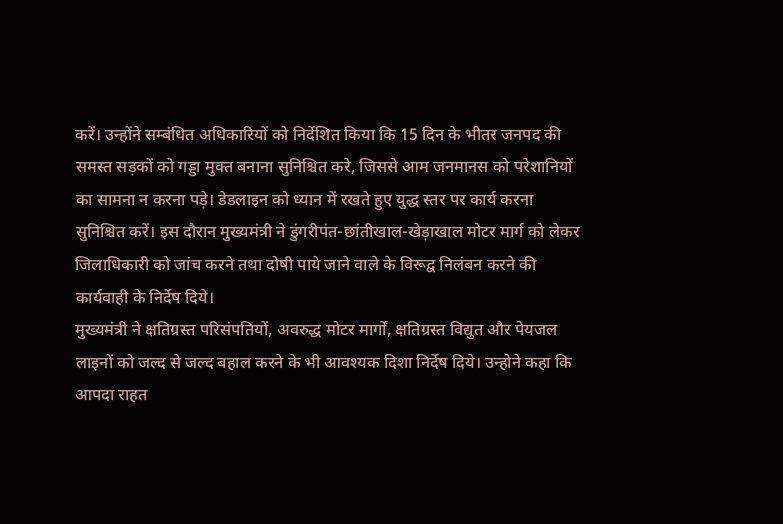करें। उन्होंने सम्बंधित अधिकारियों को निर्देशित किया कि 15 दिन के भीतर जनपद की समस्त सड़कों को गड्डा मुक्त बनाना सुनिश्चित करे, जिससे आम जनमानस को परेशानियों का सामना न करना पड़े। डेडलाइन को ध्यान में रखते हुए युद्ध स्तर पर कार्य करना सुनिश्चित करें। इस दौरान मुख्यमंत्री ने डुंगरीपंत-छांतीखाल-खेड़ाखाल मोटर मार्ग को लेकर जिलाधिकारी को जांच करने तथा दोषी पाये जाने वाले के विरूद्व निलंबन करने की कार्यवाही के निर्देष दिये।
मुख्यमंत्री ने क्षतिग्रस्त परिसंपतियों, अवरुद्ध मोटर मार्गों, क्षतिग्रस्त विद्युत और पेयजल लाइनों को जल्द से जल्द बहाल करने के भी आवश्यक दिशा निर्देष दिये। उन्होने कहा कि आपदा राहत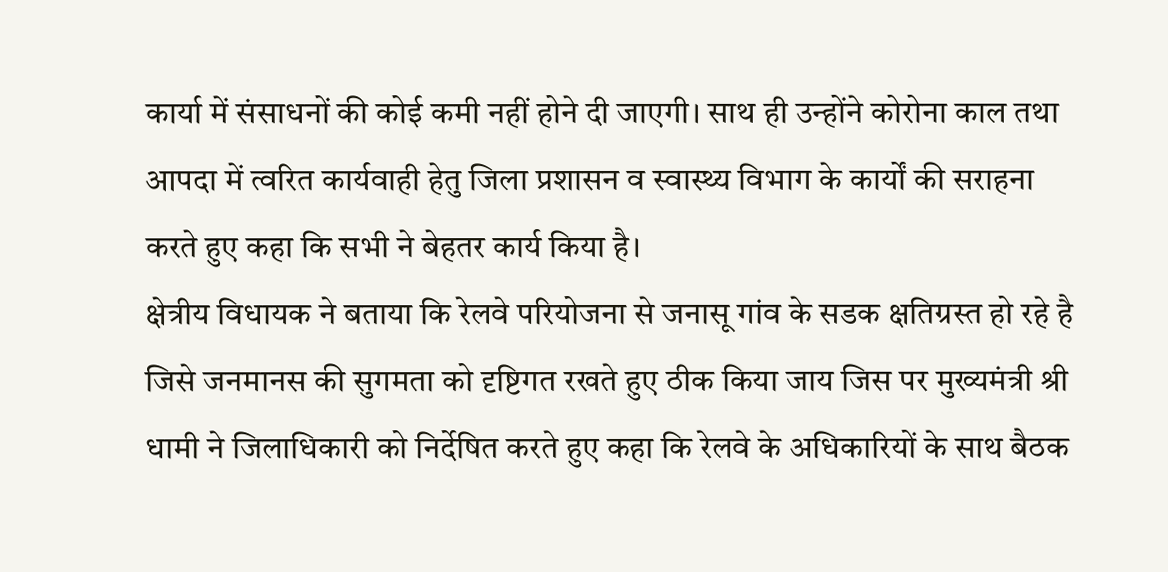कार्या में संसाधनों की कोई कमी नहीं होने दी जाएगी। साथ ही उन्होंने कोरोना काल तथा आपदा में त्वरित कार्यवाही हेतु जिला प्रशासन व स्वास्थ्य विभाग के कार्यों की सराहना करते हुए कहा कि सभी ने बेहतर कार्य किया है।
क्षेत्रीय विधायक ने बताया कि रेलवे परियोजना से जनासू गांव के सडक क्षतिग्रस्त हो रहे है जिसे जनमानस की सुगमता को दृष्टिगत रखते हुए ठीक किया जाय जिस पर मुख्यमंत्री श्री धामी ने जिलाधिकारी को निर्देषित करते हुए कहा कि रेलवे के अधिकारियों के साथ बैठक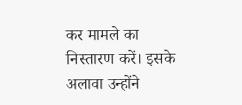कर मामले का निस्तारण करें। इसके अलावा उन्होंने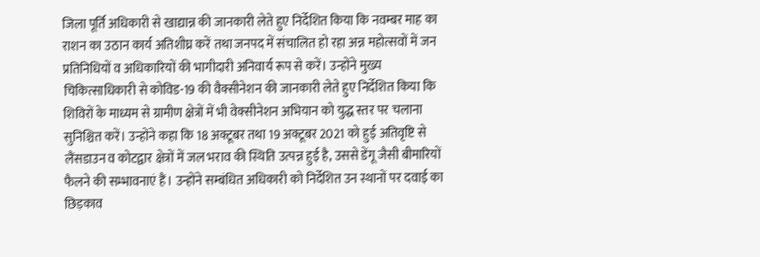जिला पूर्ति अधिकारी से खाद्यान्न की जानकारी लेते हुए निर्देशित किया कि नवम्बर माह का राशन का उठान कार्य अतिशीघ्र करें तथा जनपद में संचालित हो रहा अन्न महोत्सवों में जन प्रतिनिधियों व अधिकारियों की भागीदारी अनिवार्य रूप से करें। उन्होंने मुख्य चिकित्साधिकारी से कोविड-19 की वैक्सीनेशन की जानकारी लेते हुए निर्देशित किया कि शिविरों के माध्यम से ग्रामीण क्षेत्रों में भी वेक्सीनेशन अभियान को युद्ध स्तर पर चलाना सुनिश्चित करें। उन्होंने कहा कि 18 अक्टूबर तथा 19 अक्टूबर 2021 को हुई अतिवृष्टि से लैंसडाउन व कोटद्वार क्षेत्रों में जल भराव की स्थिति उत्पन्न हुई है, उससे डेंगू जैसी बीमारियों फैलने की सम्भावनाएं हैं। उन्होंने सम्बंधित अधिकारी को निर्देशित उन स्थानों पर दवाई का छिड़काव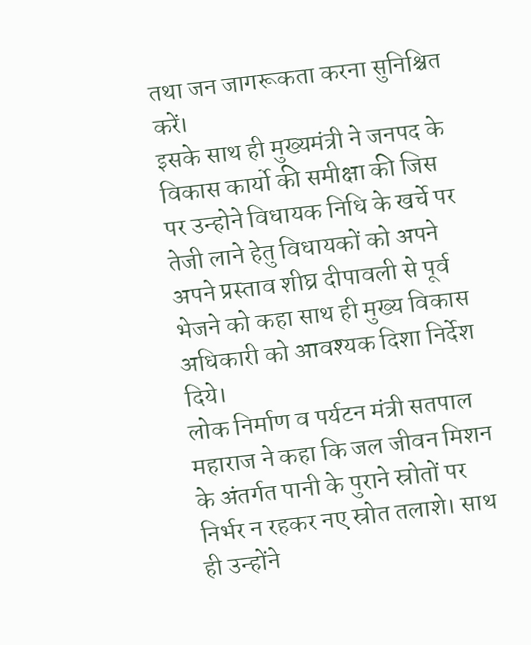तथा जन जागरूकता करना सुनिश्चित करें।
इसके साथ ही मुख्यमंत्री ने जनपद के विकास कार्यो की समीक्षा की जिस पर उन्होने विधायक निधि के खर्चे पर तेजी लाने हेतु विधायकों को अपने अपने प्रस्ताव शीघ्र दीपावली से पूर्व भेजने को कहा साथ ही मुख्य विकास अधिकारी को आवश्यक दिशा निर्देश दिये।
लोक निर्माण व पर्यटन मंत्री सतपाल महाराज ने कहा कि जल जीवन मिशन के अंतर्गत पानी के पुराने स्रोतों पर निर्भर न रहकर नए स्रोत तलाशे। साथ ही उन्होंने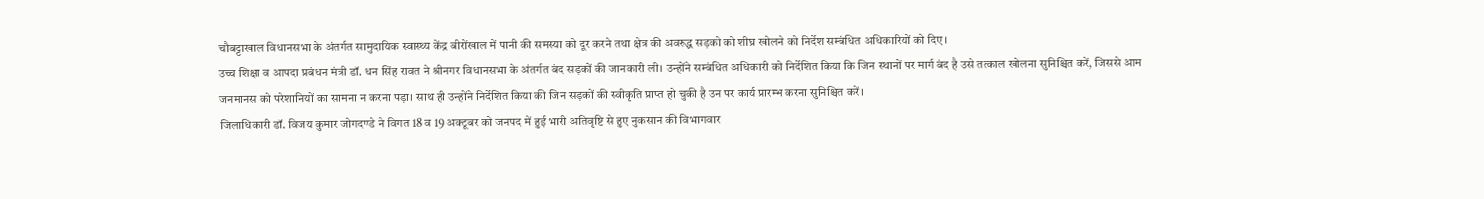चौबट्टाखाल विधानसभा के अंतर्गत सामुदायिक स्वास्थ्य केंद्र बीरोंखाल में पानी की समस्या को दूर करने तथा क्षेत्र की अवरुद्ध सड़को को शीघ्र खोलने को निर्देश सम्बंधित अधिकारियों को दिए।
उच्च शिक्षा व आपदा प्रबंधन मंत्री डॉ. धन सिंह रावत ने श्रीनगर विधानसभा के अंतर्गत बंद सड़कों की जानकारी ली। उन्होंने सम्बंधित अधिकारी को निर्देशित किया कि जिन स्थानों पर मार्ग बंद है उसे तत्काल खोलना सुनिश्चित करें, जिससे आम जनमानस को परेशानियों का सामना न करना पड़ा। साथ ही उन्होंने निर्देशित किया की जिन सड़कों की स्वीकृति प्राप्त हो चुकी है उन पर कार्य प्रारम्भ करना सुनिश्चित करें।
जिलाधिकारी डॉ. विजय कुमार जोगदण्डे ने विगत 18 व 19 अक्टूबर को जनपद में हुई भारी अतिवृष्टि से हुए नुकसान की विभागवार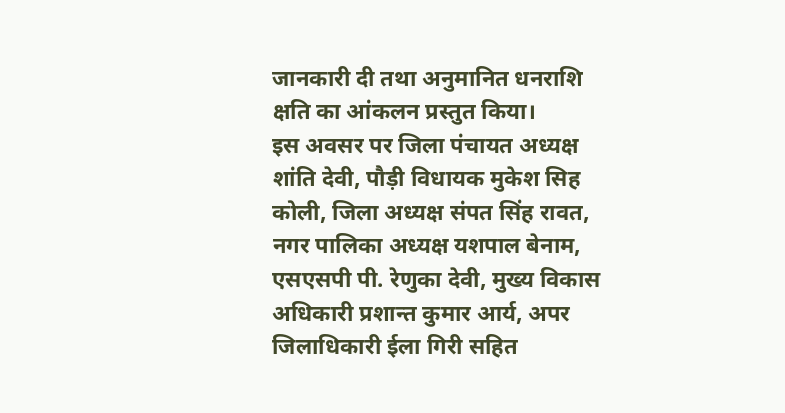जानकारी दी तथा अनुमानित धनराशि क्षति का आंकलन प्रस्तुत किया।
इस अवसर पर जिला पंचायत अध्यक्ष शांति देवी, पौड़ी विधायक मुकेश सिह कोली, जिला अध्यक्ष संपत सिंह रावत, नगर पालिका अध्यक्ष यशपाल बेनाम, एसएसपी पी. रेणुका देवी, मुख्य विकास अधिकारी प्रशान्त कुमार आर्य, अपर जिलाधिकारी ईला गिरी सहित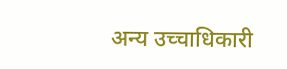अन्य उच्चाधिकारी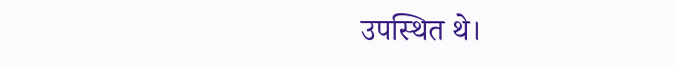उपस्थित थे।